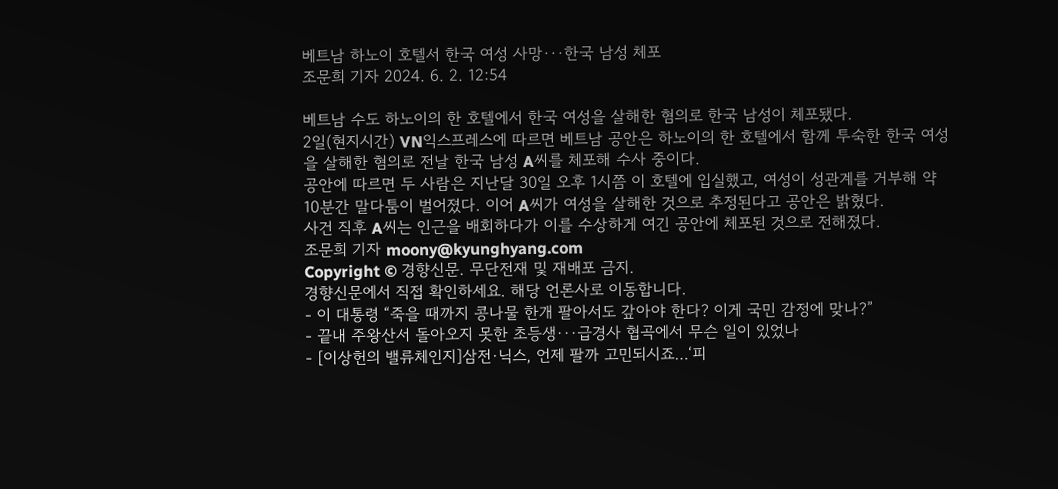베트남 하노이 호텔서 한국 여성 사망···한국 남성 체포
조문희 기자 2024. 6. 2. 12:54

베트남 수도 하노이의 한 호텔에서 한국 여성을 살해한 혐의로 한국 남성이 체포됐다.
2일(현지시간) VN익스프레스에 따르면 베트남 공안은 하노이의 한 호텔에서 함께 투숙한 한국 여성을 살해한 혐의로 전날 한국 남성 A씨를 체포해 수사 중이다.
공안에 따르면 두 사람은 지난달 30일 오후 1시쯤 이 호텔에 입실했고, 여성이 성관계를 거부해 약 10분간 말다툼이 벌어졌다. 이어 A씨가 여성을 살해한 것으로 추정된다고 공안은 밝혔다.
사건 직후 A씨는 인근을 배회하다가 이를 수상하게 여긴 공안에 체포된 것으로 전해졌다.
조문희 기자 moony@kyunghyang.com
Copyright © 경향신문. 무단전재 및 재배포 금지.
경향신문에서 직접 확인하세요. 해당 언론사로 이동합니다.
- 이 대통령 “죽을 때까지 콩나물 한개 팔아서도 갚아야 한다? 이게 국민 감정에 맞나?”
- 끝내 주왕산서 돌아오지 못한 초등생···급경사 협곡에서 무슨 일이 있었나
- [이상헌의 밸류체인지]삼전·닉스, 언제 팔까 고민되시죠…‘피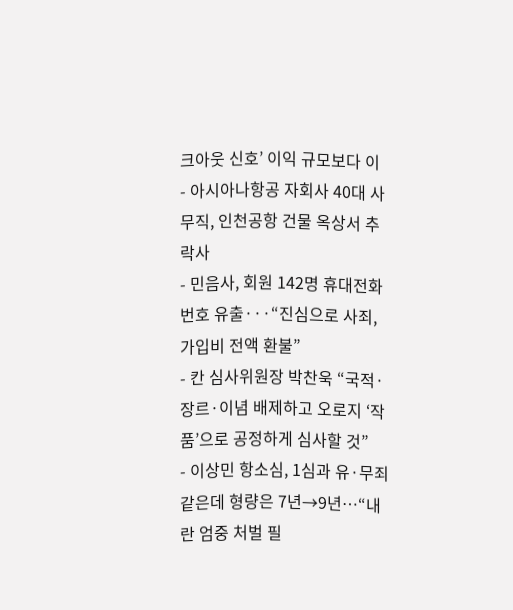크아웃 신호’ 이익 규모보다 이
- 아시아나항공 자회사 40대 사무직, 인천공항 건물 옥상서 추락사
- 민음사, 회원 142명 휴대전화 번호 유출···“진심으로 사죄, 가입비 전액 환불”
- 칸 심사위원장 박찬욱 “국적·장르·이념 배제하고 오로지 ‘작품’으로 공정하게 심사할 것”
- 이상민 항소심, 1심과 유·무죄 같은데 형량은 7년→9년…“내란 엄중 처벌 필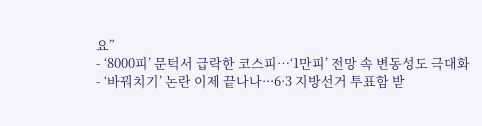요”
- ‘8000피’ 문턱서 급락한 코스피…‘1만피’ 전망 속 변동성도 극대화
- ‘바꿔치기’ 논란 이제 끝나나···6·3 지방선거 투표함 받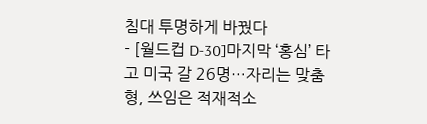침대 투명하게 바꿨다
- [월드컵 D-30]마지막 ‘홍심’ 타고 미국 갈 26명…자리는 맞춤형, 쓰임은 적재적소